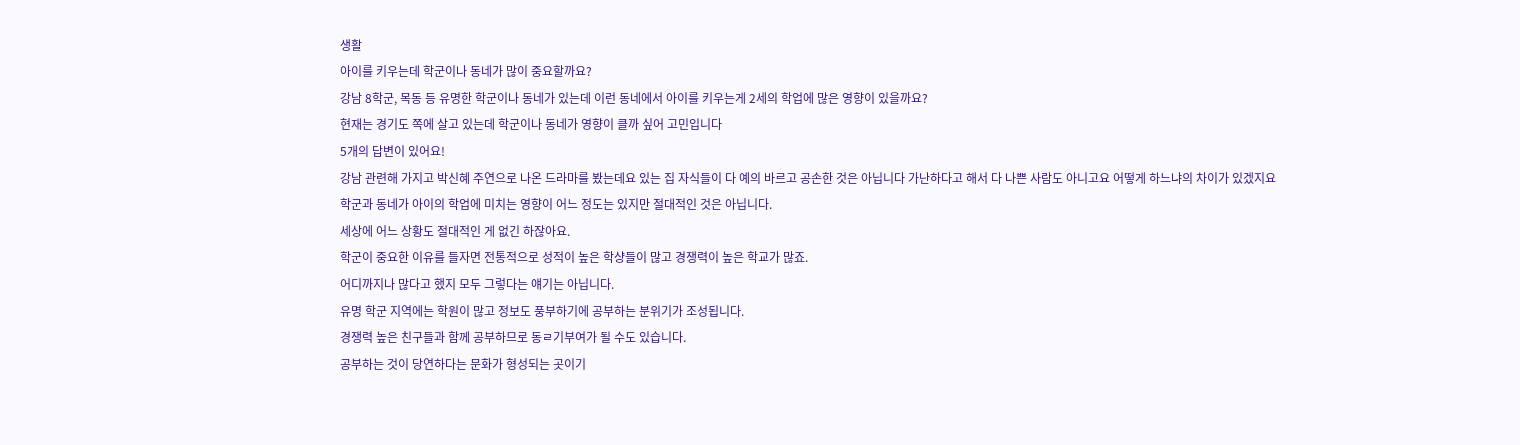생활
아이를 키우는데 학군이나 동네가 많이 중요할까요?
강남 8학군, 목동 등 유명한 학군이나 동네가 있는데 이런 동네에서 아이를 키우는게 2세의 학업에 많은 영향이 있을까요?
현재는 경기도 쪽에 살고 있는데 학군이나 동네가 영향이 클까 싶어 고민입니다
5개의 답변이 있어요!
강남 관련해 가지고 박신혜 주연으로 나온 드라마를 봤는데요 있는 집 자식들이 다 예의 바르고 공손한 것은 아닙니다 가난하다고 해서 다 나쁜 사람도 아니고요 어떻게 하느냐의 차이가 있겠지요
학군과 동네가 아이의 학업에 미치는 영향이 어느 정도는 있지만 절대적인 것은 아닙니다.
세상에 어느 상황도 절대적인 게 없긴 하잖아요.
학군이 중요한 이유를 들자면 전통적으로 성적이 높은 학샹들이 많고 경쟁력이 높은 학교가 많죠.
어디까지나 많다고 했지 모두 그렇다는 얘기는 아닙니다.
유명 학군 지역에는 학원이 많고 정보도 풍부하기에 공부하는 분위기가 조성됩니다.
경쟁력 높은 친구들과 함께 공부하므로 동ㄹ기부여가 될 수도 있습니다.
공부하는 것이 당연하다는 문화가 형성되는 곳이기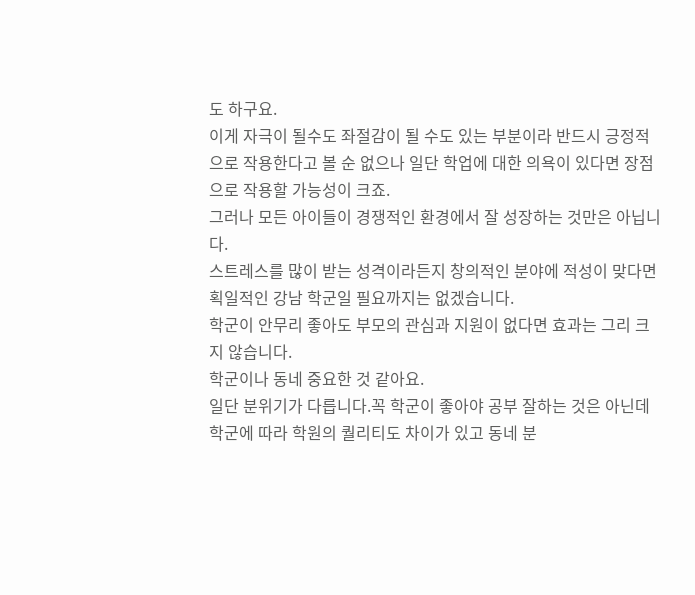도 하구요.
이게 자극이 될수도 좌절감이 될 수도 있는 부분이라 반드시 긍정적으로 작용한다고 볼 순 없으나 일단 학업에 대한 의욕이 있다면 장점으로 작용할 가능성이 크죠.
그러나 모든 아이들이 경쟁적인 환경에서 잘 성장하는 것만은 아닙니다.
스트레스를 많이 받는 성격이라든지 창의적인 분야에 적성이 맞다면 획일적인 강남 학군일 필요까지는 없겠습니다.
학군이 안무리 좋아도 부모의 관심과 지원이 없다면 효과는 그리 크지 않습니다.
학군이나 동네 중요한 것 같아요.
일단 분위기가 다릅니다.꼭 학군이 좋아야 공부 잘하는 것은 아닌데 학군에 따라 학원의 퀄리티도 차이가 있고 동네 분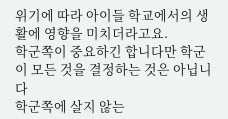위기에 따라 아이들 학교에서의 생활에 영향을 미치더라고요.
학군쪽이 중요하긴 합니다만 학군이 모든 것을 결정하는 것은 아닙니다
학군쪽에 살지 않는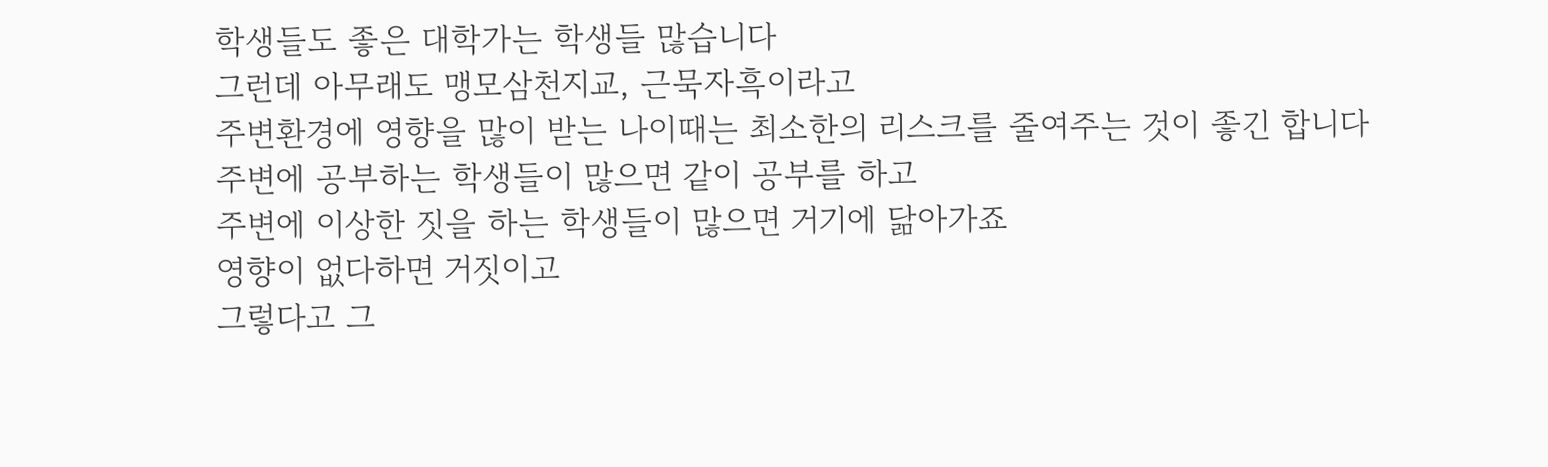학생들도 좋은 대학가는 학생들 많습니다
그런데 아무래도 맹모삼천지교, 근묵자흑이라고
주변환경에 영향을 많이 받는 나이때는 최소한의 리스크를 줄여주는 것이 좋긴 합니다
주변에 공부하는 학생들이 많으면 같이 공부를 하고
주변에 이상한 짓을 하는 학생들이 많으면 거기에 닮아가죠
영향이 없다하면 거짓이고
그렇다고 그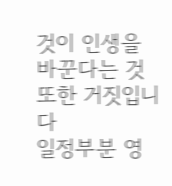것이 인생을 바꾼다는 것 또한 거짓입니다
일정부분 영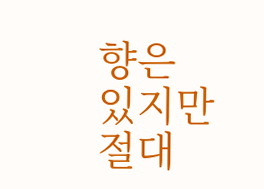향은 있지만 절대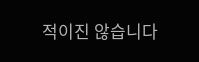적이진 않습니다